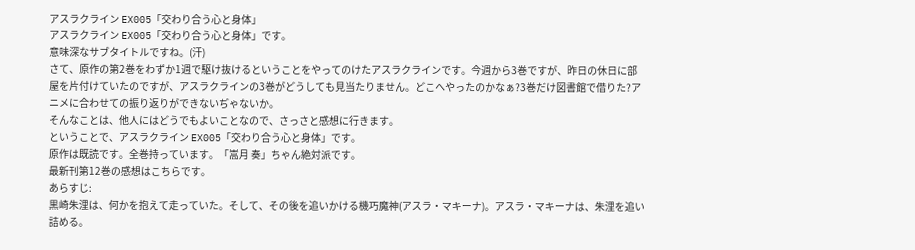アスラクライン EX005「交わり合う心と身体」
アスラクライン EX005「交わり合う心と身体」です。
意味深なサブタイトルですね。(汗)
さて、原作の第2巻をわずか1週で駆け抜けるということをやってのけたアスラクラインです。今週から3巻ですが、昨日の休日に部屋を片付けていたのですが、アスラクラインの3巻がどうしても見当たりません。どこへやったのかなぁ?3巻だけ図書館で借りた?アニメに合わせての振り返りができないぢゃないか。
そんなことは、他人にはどうでもよいことなので、さっさと感想に行きます。
ということで、アスラクライン EX005「交わり合う心と身体」です。
原作は既読です。全巻持っています。「嵩月 奏」ちゃん絶対派です。
最新刊第12巻の感想はこちらです。
あらすじ:
黒崎朱浬は、何かを抱えて走っていた。そして、その後を追いかける機巧魔神(アスラ・マキーナ)。アスラ・マキーナは、朱浬を追い詰める。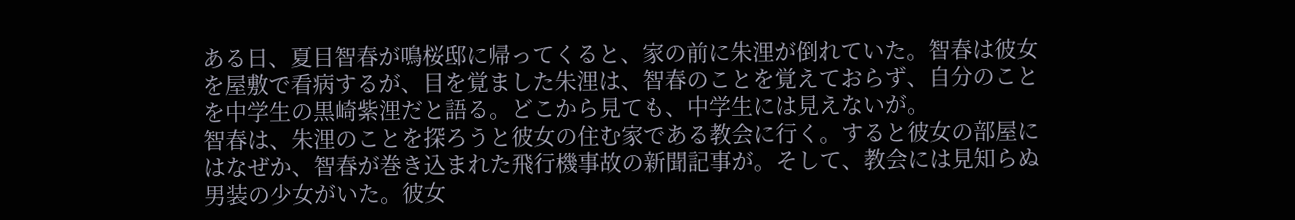ある日、夏目智春が鳴桜邸に帰ってくると、家の前に朱浬が倒れていた。智春は彼女を屋敷で看病するが、目を覚ました朱浬は、智春のことを覚えておらず、自分のことを中学生の黒崎紫浬だと語る。どこから見ても、中学生には見えないが。
智春は、朱浬のことを探ろうと彼女の住む家である教会に行く。すると彼女の部屋にはなぜか、智春が巻き込まれた飛行機事故の新聞記事が。そして、教会には見知らぬ男装の少女がいた。彼女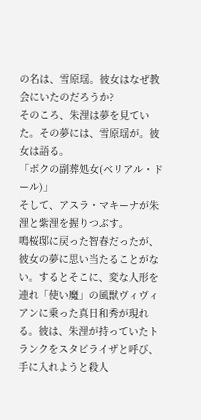の名は、雪原瑶。彼女はなぜ教会にいたのだろうか?
そのころ、朱浬は夢を見ていた。その夢には、雪原瑶が。彼女は語る。
「ボクの副葬処女(ベリアル・ドール)」
そして、アスラ・マキーナが朱浬と紫浬を握りつぶす。
鳴桜邸に戻った智春だったが、彼女の夢に思い当たることがない。するとそこに、変な人形を連れ「使い魔」の風獣ヴィヴィアンに乗った真日和秀が現れる。彼は、朱浬が持っていたトランクをスタビライザと呼び、手に入れようと殺人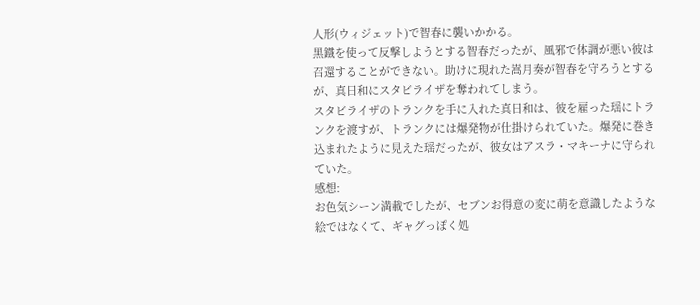人形(ウィジェット)で智春に襲いかかる。
黑鐵を使って反撃しようとする智春だったが、風邪で体調が悪い彼は召還することができない。助けに現れた嵩月奏が智春を守ろうとするが、真日和にスタビライザを奪われてしまう。
スタビライザのトランクを手に入れた真日和は、彼を雇った瑶にトランクを渡すが、トランクには爆発物が仕掛けられていた。爆発に巻き込まれたように見えた瑶だったが、彼女はアスラ・マキーナに守られていた。
感想:
お色気シーン満載でしたが、セブンお得意の変に萌を意識したような絵ではなくて、ギャグっぽく処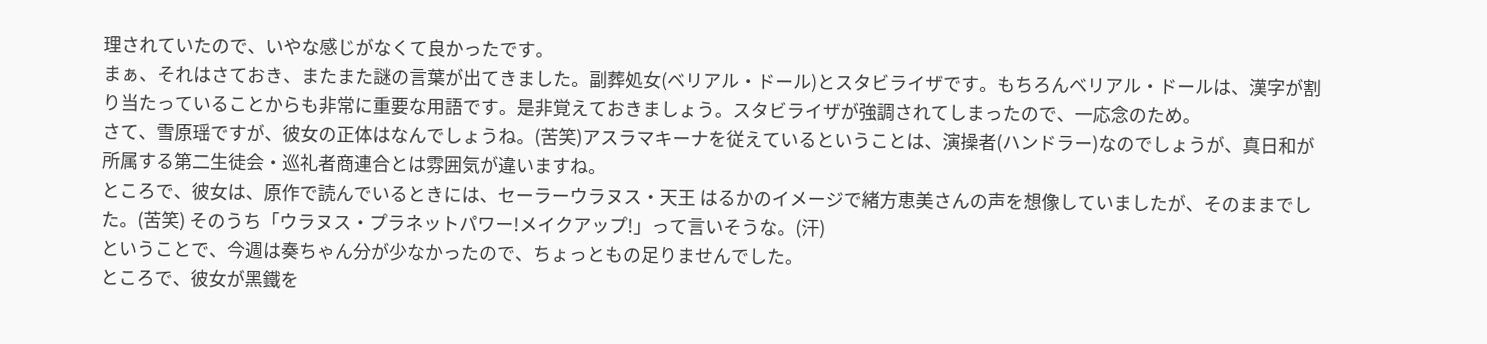理されていたので、いやな感じがなくて良かったです。
まぁ、それはさておき、またまた謎の言葉が出てきました。副葬処女(ベリアル・ドール)とスタビライザです。もちろんベリアル・ドールは、漢字が割り当たっていることからも非常に重要な用語です。是非覚えておきましょう。スタビライザが強調されてしまったので、一応念のため。
さて、雪原瑶ですが、彼女の正体はなんでしょうね。(苦笑)アスラマキーナを従えているということは、演操者(ハンドラー)なのでしょうが、真日和が所属する第二生徒会・巡礼者商連合とは雰囲気が違いますね。
ところで、彼女は、原作で読んでいるときには、セーラーウラヌス・天王 はるかのイメージで緒方恵美さんの声を想像していましたが、そのままでした。(苦笑) そのうち「ウラヌス・プラネットパワー!メイクアップ!」って言いそうな。(汗)
ということで、今週は奏ちゃん分が少なかったので、ちょっともの足りませんでした。
ところで、彼女が黑鐵を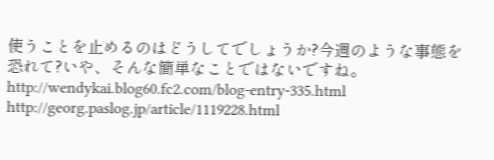使うことを止めるのはどうしてでしょうか?今週のような事態を恐れて?いや、そんな簡単なことではないですね。
http://wendykai.blog60.fc2.com/blog-entry-335.html
http://georg.paslog.jp/article/1119228.html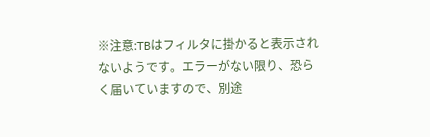※注意:TBはフィルタに掛かると表示されないようです。エラーがない限り、恐らく届いていますので、別途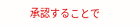承認することで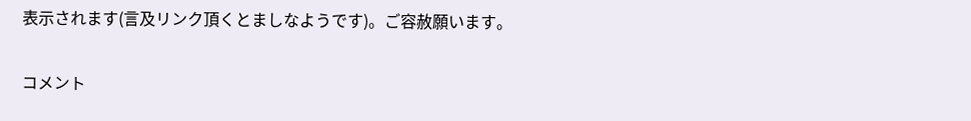表示されます(言及リンク頂くとましなようです)。ご容赦願います。

コメント